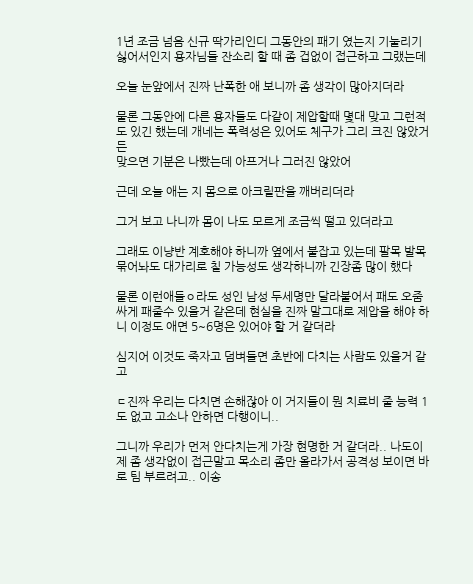1년 조금 넘음 신규 딱가리인디 그동안의 패기 였는지 기눌리기 싫어서인지 용자님들 잔소리 할 때 좀 겁없이 접근하고 그랬는데

오늘 눈앞에서 진짜 난폭한 애 보니까 좀 생각이 많아지더라

물론 그동안에 다른 용자들도 다같이 제압할때 몇대 맞고 그런적도 있긴 했는데 개네는 폭력성은 있어도 체구가 그리 크진 않았거든
맞으면 기분은 나빴는데 아프거나 그러진 않았어

근데 오늘 애는 지 몸으로 아크릴판을 깨버리더라

그거 보고 나니까 몸이 나도 모르게 조금씩 떨고 있더라고

그래도 이냥반 계호해야 하니까 옆에서 붙잡고 있는데 팔목 발목 묶어놔도 대가리로 칠 가능성도 생각하니까 긴장좀 많이 했다

물론 이런애들ㅇ라도 성인 남성 두세명만 달라붙어서 패도 오줌싸게 패줄수 있을거 같은데 현실을 진짜 말그대로 제압을 해야 하니 이정도 애면 5~6명은 있어야 할 거 같더라

심지어 이것도 죽자고 덤벼들면 초반에 다치는 사람도 있을거 같고

ㄷ진짜 우리는 다치면 손해잖아 이 거지들이 뭔 치료비 줄 능력 1도 없고 고소나 안하면 다행이니..

그니까 우리가 먼저 안다치는게 가장 현명한 거 같더라.. 나도이제 좀 생각없이 접근말고 목소리 좀만 올라가서 공격성 보이면 바로 팀 부르려고.. 이송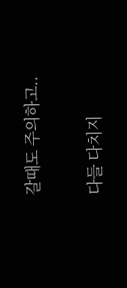갈때도 주의하고..

다들 다치지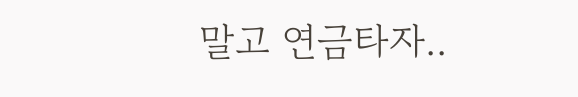말고 연금타자..